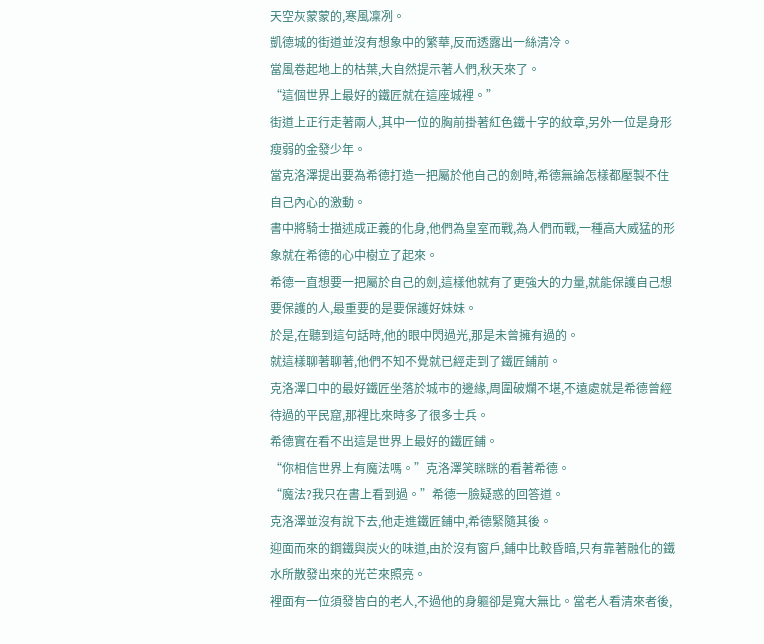天空灰蒙蒙的,寒風凜冽。
凱德城的街道並沒有想象中的繁華,反而透露出一絲清冷。
當風卷起地上的枯葉,大自然提示著人們,秋天來了。
“這個世界上最好的鐵匠就在這座城裡。”
街道上正行走著兩人,其中一位的胸前掛著紅色鐵十字的紋章,另外一位是身形瘦弱的金發少年。
當克洛澤提出要為希德打造一把屬於他自己的劍時,希德無論怎樣都壓製不住自己內心的激動。
書中將騎士描述成正義的化身,他們為皇室而戰,為人們而戰,一種高大威猛的形象就在希德的心中樹立了起來。
希德一直想要一把屬於自己的劍,這樣他就有了更強大的力量,就能保護自己想要保護的人,最重要的是要保護好妹妹。
於是,在聽到這句話時,他的眼中閃過光,那是未曾擁有過的。
就這樣聊著聊著,他們不知不覺就已經走到了鐵匠鋪前。
克洛澤口中的最好鐵匠坐落於城市的邊緣,周圍破爛不堪,不遠處就是希德曾經待過的平民窟,那裡比來時多了很多士兵。
希德實在看不出這是世界上最好的鐵匠鋪。
“你相信世界上有魔法嗎。”克洛澤笑眯眯的看著希德。
“魔法?我只在書上看到過。”希德一臉疑惑的回答道。
克洛澤並沒有說下去,他走進鐵匠鋪中,希德緊隨其後。
迎面而來的鋼鐵與炭火的味道,由於沒有窗戶,鋪中比較昏暗,只有靠著融化的鐵水所散發出來的光芒來照亮。
裡面有一位須發皆白的老人,不過他的身軀卻是寬大無比。當老人看清來者後,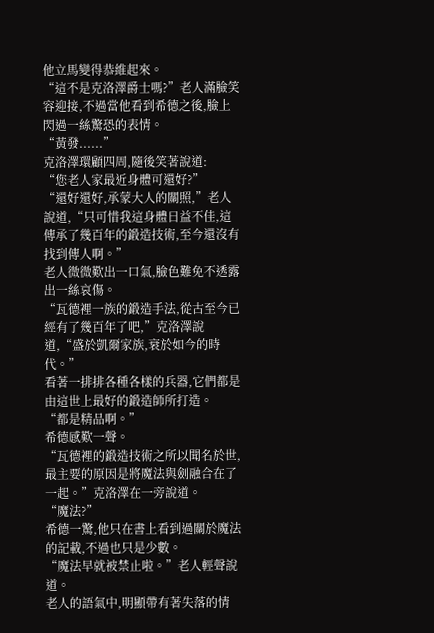他立馬變得恭維起來。
“這不是克洛澤爵士嗎?”老人滿臉笑容迎接,不過當他看到希德之後,臉上閃過一絲驚恐的表情。
“黃發......”
克洛澤環顧四周,隨後笑著說道:
“您老人家最近身體可還好?”
“還好還好,承蒙大人的關照,”老人說道,“只可惜我這身體日益不佳,這傳承了幾百年的鍛造技術,至今還沒有找到傳人啊。”
老人微微歎出一口氣,臉色難免不透露出一絲哀傷。
“瓦德裡一族的鍛造手法,從古至今已經有了幾百年了吧,”克洛澤說道,“盛於凱爾家族,衰於如今的時代。”
看著一排排各種各樣的兵器,它們都是由這世上最好的鍛造師所打造。
“都是精品啊。”
希德感歎一聲。
“瓦德裡的鍛造技術之所以聞名於世,最主要的原因是將魔法與劍融合在了一起。”克洛澤在一旁說道。
“魔法?”
希德一驚,他只在書上看到過關於魔法的記載,不過也只是少數。
“魔法早就被禁止啦。”老人輕聲說道。
老人的語氣中,明顯帶有著失落的情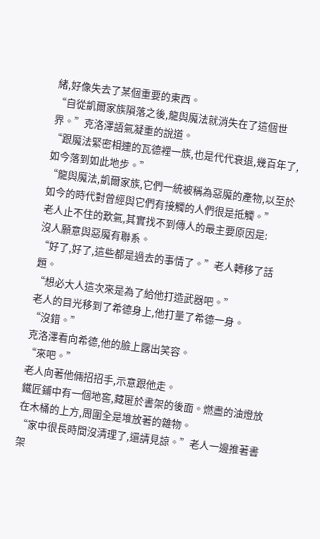緒,好像失去了某個重要的東西。
“自從凱爾家族隕落之後,龍與魔法就消失在了這個世界。”克洛澤語氣凝重的說道。
“跟魔法緊密相連的瓦德裡一族,也是代代衰退,幾百年了,如今落到如此地步。”
“龍與魔法,凱爾家族,它們一統被稱為惡魔的產物,以至於如今的時代對曾經與它們有接觸的人們很是抵觸。”
老人止不住的歎氣,其實找不到傳人的最主要原因是:
沒人願意與惡魔有聯系。
“好了,好了,這些都是過去的事情了。”老人轉移了話題。
“想必大人這次來是為了給他打造武器吧。”
老人的目光移到了希德身上,他打量了希德一身。
“沒錯。”
克洛澤看向希德,他的臉上露出笑容。
“來吧。”
老人向著他倆招招手,示意跟他走。
鐵匠鋪中有一個地窖,藏匿於書架的後面。燃盡的油燈放在木桶的上方,周圍全是堆放著的雜物。
“家中很長時間沒清理了,還請見諒。”老人一邊推著書架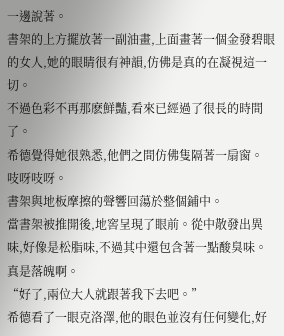一邊說著。
書架的上方擺放著一副油畫,上面畫著一個金發碧眼的女人,她的眼睛很有神韻,仿佛是真的在凝視這一切。
不過色彩不再那麽鮮豔,看來已經過了很長的時間了。
希德覺得她很熟悉,他們之間仿佛隻隔著一扇窗。
吱呀吱呀。
書架與地板摩擦的聲響回蕩於整個鋪中。
當書架被推開後,地窖呈現了眼前。從中散發出異味,好像是松脂味,不過其中還包含著一點酸臭味。
真是落魄啊。
“好了,兩位大人就跟著我下去吧。”
希德看了一眼克洛澤,他的眼色並沒有任何變化,好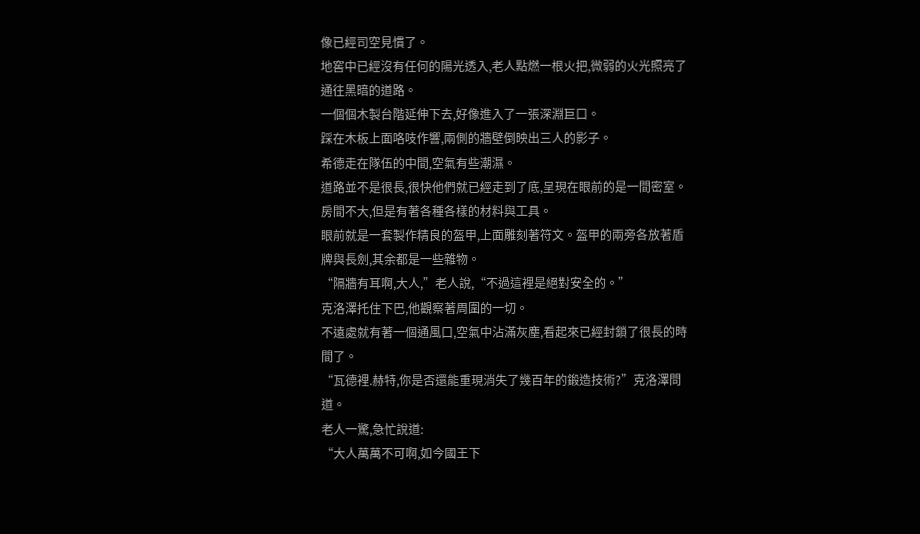像已經司空見慣了。
地窖中已經沒有任何的陽光透入,老人點燃一根火把,微弱的火光照亮了通往黑暗的道路。
一個個木製台階延伸下去,好像進入了一張深淵巨口。
踩在木板上面咯吱作響,兩側的牆壁倒映出三人的影子。
希德走在隊伍的中間,空氣有些潮濕。
道路並不是很長,很快他們就已經走到了底,呈現在眼前的是一間密室。
房間不大,但是有著各種各樣的材料與工具。
眼前就是一套製作精良的盔甲,上面雕刻著符文。盔甲的兩旁各放著盾牌與長劍,其余都是一些雜物。
“隔牆有耳啊,大人,”老人說,“不過這裡是絕對安全的。”
克洛澤托住下巴,他觀察著周圍的一切。
不遠處就有著一個通風口,空氣中沾滿灰塵,看起來已經封鎖了很長的時間了。
“瓦德裡.赫特,你是否還能重現消失了幾百年的鍛造技術?”克洛澤問道。
老人一驚,急忙說道:
“大人萬萬不可啊,如今國王下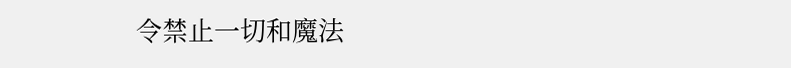令禁止一切和魔法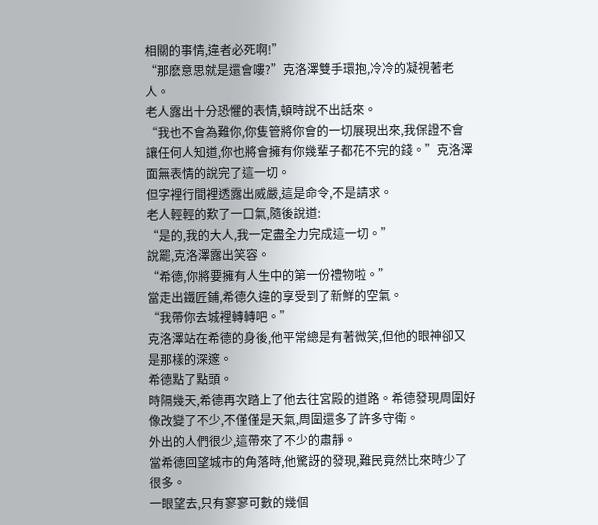相關的事情,違者必死啊!”
“那麽意思就是還會嘍?”克洛澤雙手環抱,冷冷的凝視著老人。
老人露出十分恐懼的表情,頓時說不出話來。
“我也不會為難你,你隻管將你會的一切展現出來,我保證不會讓任何人知道,你也將會擁有你幾輩子都花不完的錢。”克洛澤面無表情的說完了這一切。
但字裡行間裡透露出威嚴,這是命令,不是請求。
老人輕輕的歎了一口氣,隨後說道:
“是的,我的大人,我一定盡全力完成這一切。”
說罷,克洛澤露出笑容。
“希德,你將要擁有人生中的第一份禮物啦。”
當走出鐵匠鋪,希德久違的享受到了新鮮的空氣。
“我帶你去城裡轉轉吧。”
克洛澤站在希德的身後,他平常總是有著微笑,但他的眼神卻又是那樣的深邃。
希德點了點頭。
時隔幾天,希德再次踏上了他去往宮殿的道路。希德發現周圍好像改變了不少,不僅僅是天氣,周圍還多了許多守衛。
外出的人們很少,這帶來了不少的肅靜。
當希德回望城市的角落時,他驚訝的發現,難民竟然比來時少了很多。
一眼望去,只有寥寥可數的幾個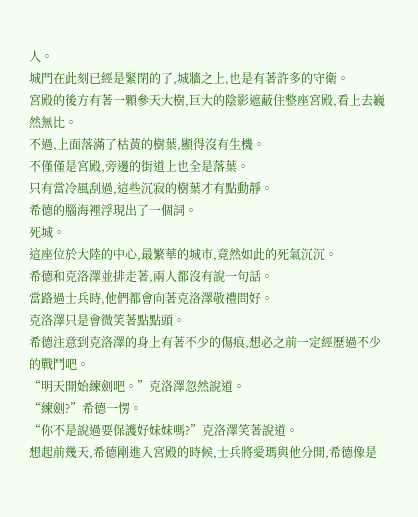人。
城門在此刻已經是緊閉的了,城牆之上,也是有著許多的守衛。
宮殿的後方有著一顆參天大樹,巨大的陰影遮蔽住整座宮殿,看上去巍然無比。
不過,上面落滿了枯黃的樹葉,顯得沒有生機。
不僅僅是宮殿,旁邊的街道上也全是落葉。
只有當冷風刮過,這些沉寂的樹葉才有點動靜。
希德的腦海裡浮現出了一個詞。
死城。
這座位於大陸的中心,最繁華的城市,竟然如此的死氣沉沉。
希德和克洛澤並排走著,兩人都沒有說一句話。
當路過士兵時,他們都會向著克洛澤敬禮問好。
克洛澤只是會微笑著點點頭。
希德注意到克洛澤的身上有著不少的傷痕,想必之前一定經歷過不少的戰鬥吧。
“明天開始練劍吧。”克洛澤忽然說道。
“練劍?”希德一愣。
“你不是說過要保護好妹妹嗎?”克洛澤笑著說道。
想起前幾天,希德剛進入宮殿的時候,士兵將愛瑪與他分開,希德像是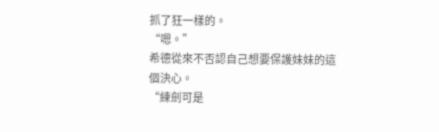抓了狂一樣的。
“嗯。”
希德從來不否認自己想要保護妹妹的這個決心。
“練劍可是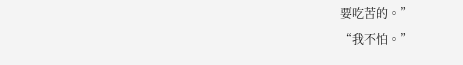要吃苦的。”
“我不怕。”